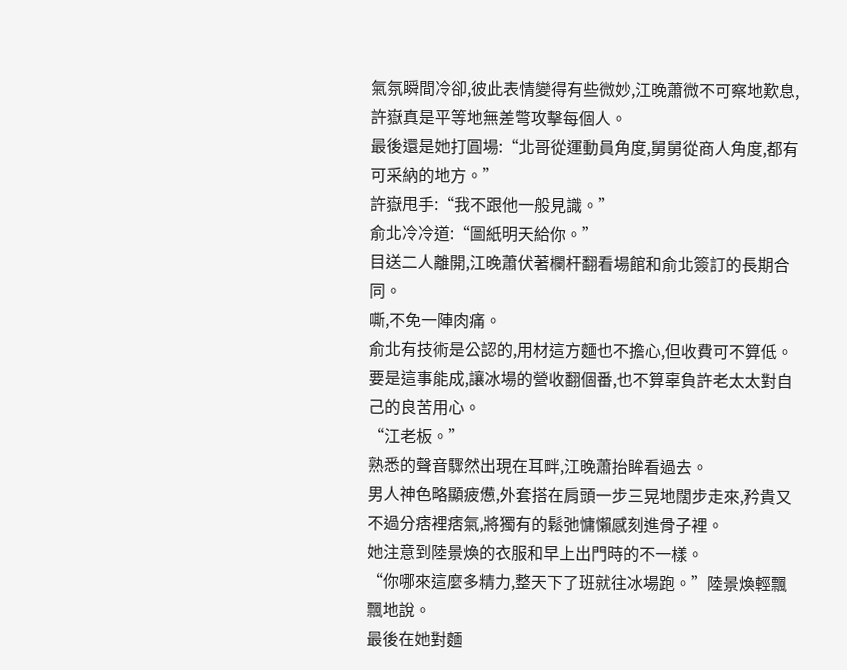氣氛瞬間冷卻,彼此表情變得有些微妙,江晚蕭微不可察地歎息,許嶽真是平等地無差彆攻擊每個人。
最後還是她打圓場:“北哥從運動員角度,舅舅從商人角度,都有可采納的地方。”
許嶽甩手:“我不跟他一般見識。”
俞北冷冷道:“圖紙明天給你。”
目送二人離開,江晚蕭伏著欄杆翻看場館和俞北簽訂的長期合同。
嘶,不免一陣肉痛。
俞北有技術是公認的,用材這方麵也不擔心,但收費可不算低。
要是這事能成,讓冰場的營收翻個番,也不算辜負許老太太對自己的良苦用心。
“江老板。”
熟悉的聲音驟然出現在耳畔,江晚蕭抬眸看過去。
男人神色略顯疲憊,外套搭在肩頭一步三晃地闊步走來,矜貴又不過分痞裡痞氣,將獨有的鬆弛慵懶感刻進骨子裡。
她注意到陸景煥的衣服和早上出門時的不一樣。
“你哪來這麼多精力,整天下了班就往冰場跑。”陸景煥輕飄飄地說。
最後在她對麵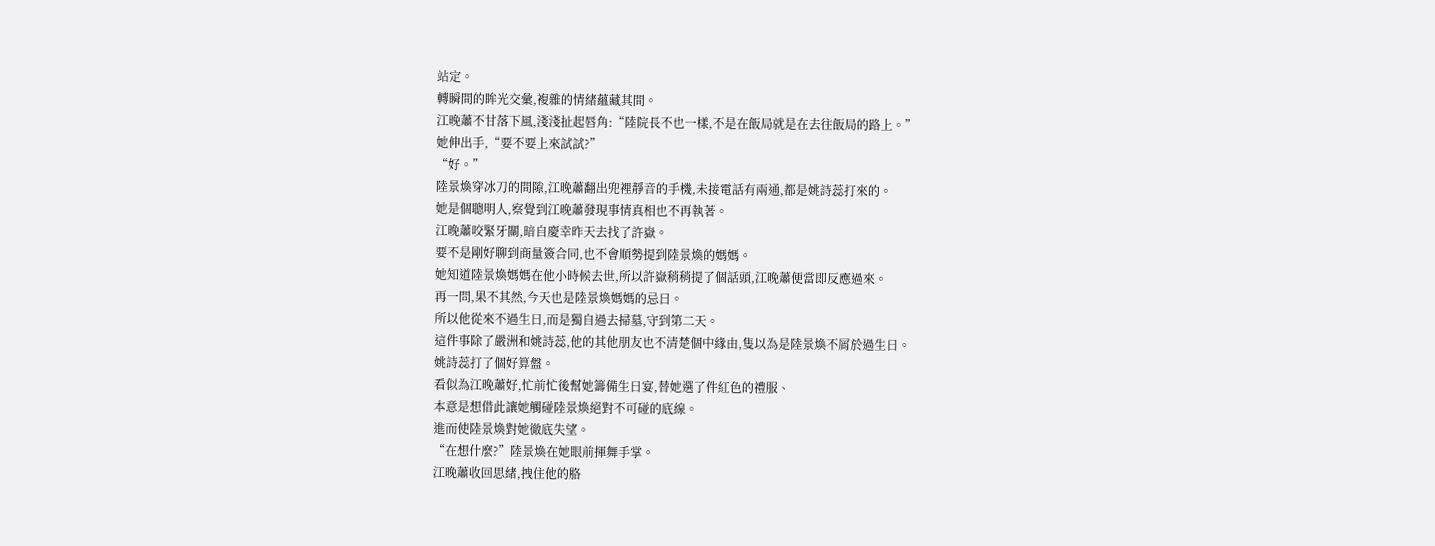站定。
轉瞬間的眸光交彙,複雜的情緒蘊藏其間。
江晚蕭不甘落下風,淺淺扯起唇角:“陸院長不也一樣,不是在飯局就是在去往飯局的路上。”
她伸出手,“要不要上來試試?”
“好。”
陸景煥穿冰刀的間隙,江晚蕭翻出兜裡靜音的手機,未接電話有兩通,都是姚詩蕊打來的。
她是個聰明人,察覺到江晚蕭發現事情真相也不再執著。
江晚蕭咬緊牙關,暗自慶幸昨天去找了許嶽。
要不是剛好聊到商量簽合同,也不會順勢提到陸景煥的媽媽。
她知道陸景煥媽媽在他小時候去世,所以許嶽稍稍提了個話頭,江晚蕭便當即反應過來。
再一問,果不其然,今天也是陸景煥媽媽的忌日。
所以他從來不過生日,而是獨自過去掃墓,守到第二天。
這件事除了嚴洲和姚詩蕊,他的其他朋友也不清楚個中緣由,隻以為是陸景煥不屑於過生日。
姚詩蕊打了個好算盤。
看似為江晚蕭好,忙前忙後幫她籌備生日宴,替她選了件紅色的禮服、
本意是想借此讓她觸碰陸景煥絕對不可碰的底線。
進而使陸景煥對她徹底失望。
“在想什麼?”陸景煥在她眼前揮舞手掌。
江晚蕭收回思緒,拽住他的胳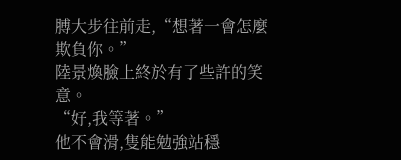膊大步往前走,“想著一會怎麼欺負你。”
陸景煥臉上終於有了些許的笑意。
“好,我等著。”
他不會滑,隻能勉強站穩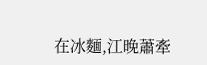在冰麵,江晚蕭牽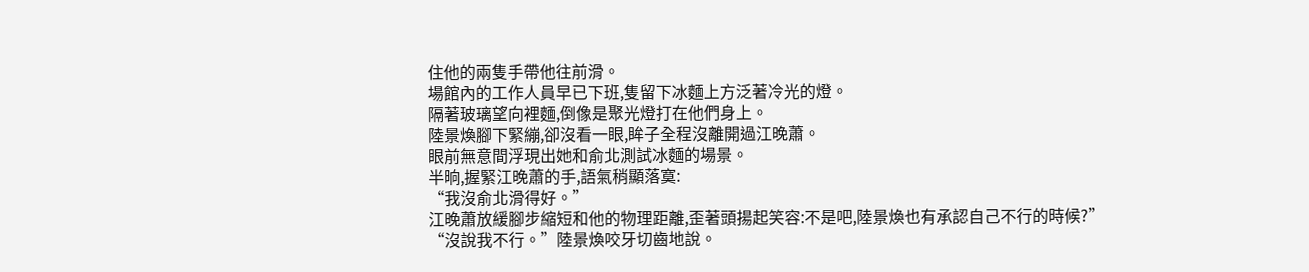住他的兩隻手帶他往前滑。
場館內的工作人員早已下班,隻留下冰麵上方泛著冷光的燈。
隔著玻璃望向裡麵,倒像是聚光燈打在他們身上。
陸景煥腳下緊繃,卻沒看一眼,眸子全程沒離開過江晚蕭。
眼前無意間浮現出她和俞北測試冰麵的場景。
半晌,握緊江晚蕭的手,語氣稍顯落寞:
“我沒俞北滑得好。”
江晚蕭放緩腳步縮短和他的物理距離,歪著頭揚起笑容:不是吧,陸景煥也有承認自己不行的時候?”
“沒說我不行。”陸景煥咬牙切齒地說。